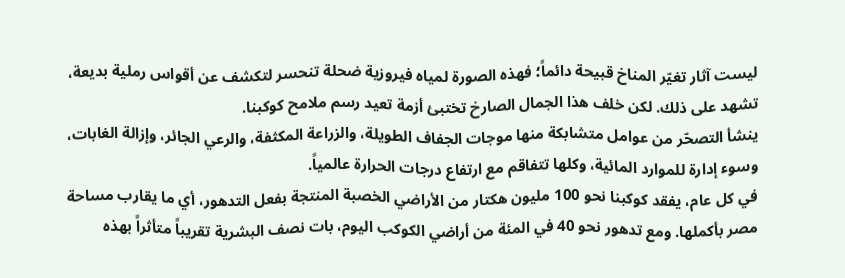ليست آثار تغيّر المناخ قبيحة دائماً؛ فهذه الصورة لمياه فيروزية ضحلة تنحسر لتكشف عن أقواس رملية بديعة، تشهد على ذلك. لكن خلف هذا الجمال الصارخ تختبئ أزمة تعيد رسم ملامح كوكبنا.
ينشأ التصحّر من عوامل متشابكة منها موجات الجفاف الطويلة، والزراعة المكثفة، والرعي الجائر، وإزالة الغابات، وسوء إدارة للموارد المائية، وكلها تتفاقم مع ارتفاع درجات الحرارة عالمياً.
في كل عام، يفقد كوكبنا نحو 100 مليون هكتار من الأراضي الخصبة المنتجة بفعل التدهور، أي ما يقارب مساحة مصر بأكملها. ومع تدهور نحو 40 في المئة من أراضي الكوكب اليوم، بات نصف البشرية تقريباً متأثراً بهذه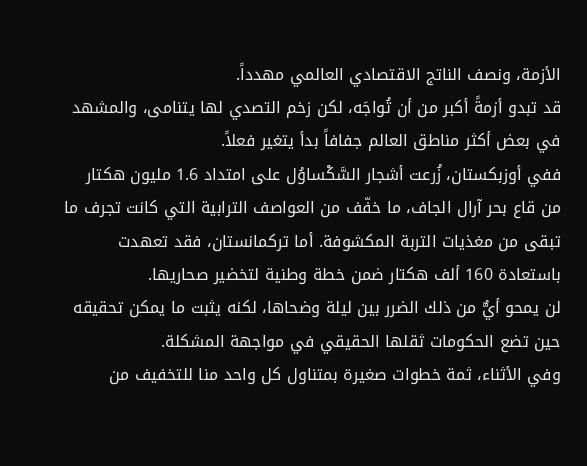الأزمة، ونصف الناتج الاقتصادي العالمي مهدداً.
قد تبدو أزمةً أكبر من أن تُواجَه، لكن زخم التصدي لها يتنامى، والمشهد في بعض أكثر مناطق العالم جفافاً بدأ يتغير فعلاً.
ففي أوزبكستان، زُرعت أشجار السَّكْساوُل على امتداد 1.6 مليون هكتار من قاع بحر آرال الجاف، ما خفّف من العواصف الترابية التي كانت تجرف ما تبقى من مغذيات التربة المكشوفة. أما تركمانستان، فقد تعهدت باستعادة 160 ألف هكتار ضمن خطة وطنية لتخضير صحاريها.
لن يمحو أيٌّ من ذلك الضرر بين ليلة وضحاها، لكنه يثبت ما يمكن تحقيقه حين تضع الحكومات ثقلها الحقيقي في مواجهة المشكلة.
وفي الأثناء، ثمة خطوات صغيرة بمتناول كل واحد منا للتخفيف من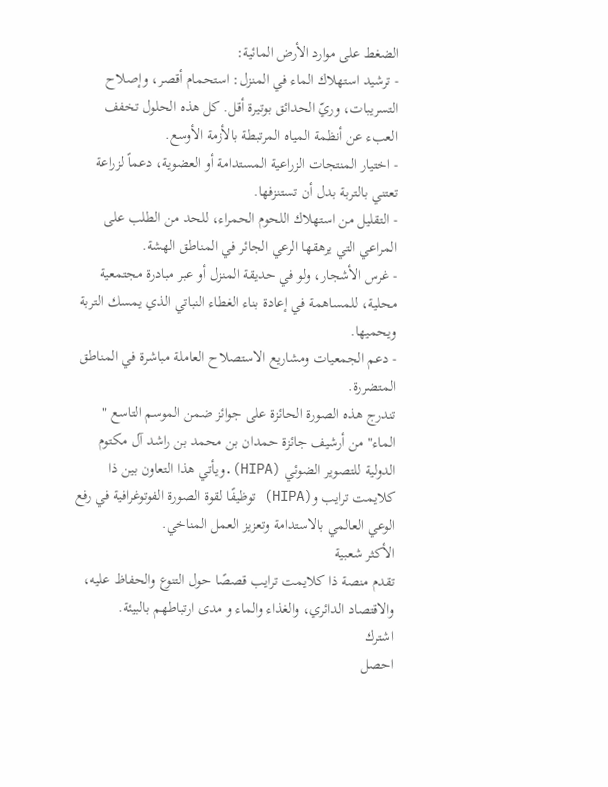الضغط على موارد الأرض المائية:
- ترشيد استهلاك الماء في المنزل: استحمام أقصر، وإصلاح التسريبات، وريّ الحدائق بوتيرة أقل. كل هذه الحلول تخفف العبء عن أنظمة المياه المرتبطة بالأزمة الأوسع.
- اختيار المنتجات الزراعية المستدامة أو العضوية، دعماً لزراعة تعتني بالتربة بدل أن تستنزفها.
- التقليل من استهلاك اللحوم الحمراء، للحد من الطلب على المراعي التي يرهقها الرعي الجائر في المناطق الهشة.
- غرس الأشجار، ولو في حديقة المنزل أو عبر مبادرة مجتمعية محلية، للمساهمة في إعادة بناء الغطاء النباتي الذي يمسك التربة ويحميها.
- دعم الجمعيات ومشاريع الاستصلاح العاملة مباشرة في المناطق المتضررة.
تندرج هذه الصورة الحائزة على جوائز ضمن الموسم التاسع " الماء" من أرشيف جائزة حمدان بن محمد بن راشد آل مكتوم الدولية للتصوير الضوئي (HIPA).ويأتي هذا التعاون بين ذا كلايمت ترايب و(HIPA) توظيفًا لقوة الصورة الفوتوغرافية في رفع الوعي العالمي بالاستدامة وتعزيز العمل المناخي.
الأكثر شعبية
تقدم منصة ذا كلايمت ترايب قصصًا حول التنوع والحفاظ عليه، والاقتصاد الدائري، والغذاء والماء و مدى ارتباطهم بالبيئة.
اشترك
احصل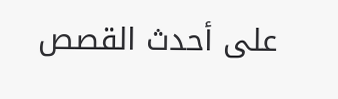على أحدث القصص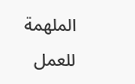الملهمة للعمل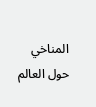المناخي حول العالم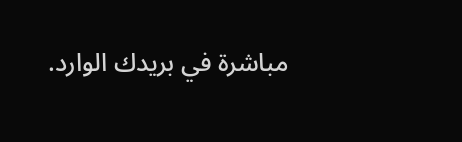مباشرة في بريدك الوارد.